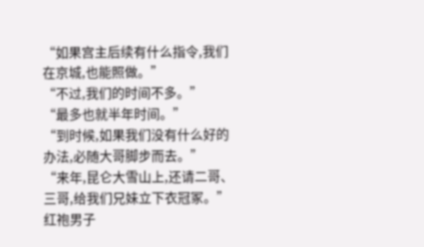“如果宫主后续有什么指令,我们在京城,也能照做。”
“不过,我们的时间不多。”
“最多也就半年时间。”
“到时候,如果我们没有什么好的办法,必随大哥脚步而去。”
“来年,昆仑大雪山上,还请二哥、三哥,给我们兄妹立下衣冠冢。”
红袍男子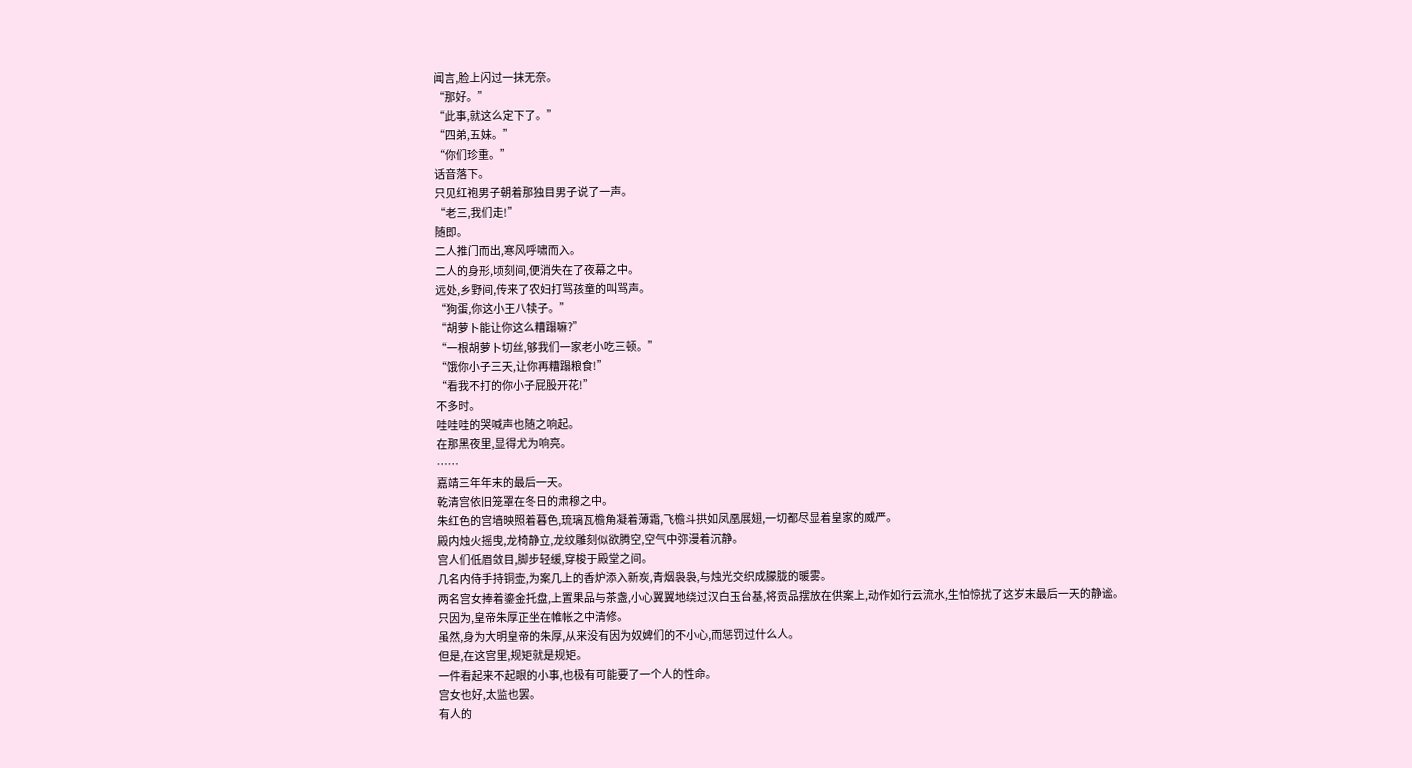闻言,脸上闪过一抹无奈。
“那好。”
“此事,就这么定下了。”
“四弟,五妹。”
“你们珍重。”
话音落下。
只见红袍男子朝着那独目男子说了一声。
“老三,我们走!”
随即。
二人推门而出,寒风呼啸而入。
二人的身形,顷刻间,便消失在了夜幕之中。
远处,乡野间,传来了农妇打骂孩童的叫骂声。
“狗蛋,你这小王八犊子。”
“胡萝卜能让你这么糟蹋嘛?”
“一根胡萝卜切丝,够我们一家老小吃三顿。”
“饿你小子三天,让你再糟蹋粮食!”
“看我不打的你小子屁股开花!”
不多时。
哇哇哇的哭喊声也随之响起。
在那黑夜里,显得尤为响亮。
……
嘉靖三年年末的最后一天。
乾清宫依旧笼罩在冬日的肃穆之中。
朱红色的宫墙映照着暮色,琉璃瓦檐角凝着薄霜,飞檐斗拱如凤凰展翅,一切都尽显着皇家的威严。
殿内烛火摇曳,龙椅静立,龙纹雕刻似欲腾空,空气中弥漫着沉静。
宫人们低眉敛目,脚步轻缓,穿梭于殿堂之间。
几名内侍手持铜壶,为案几上的香炉添入新炭,青烟袅袅,与烛光交织成朦胧的暖雾。
两名宫女捧着鎏金托盘,上置果品与茶盏,小心翼翼地绕过汉白玉台基,将贡品摆放在供案上,动作如行云流水,生怕惊扰了这岁末最后一天的静谧。
只因为,皇帝朱厚正坐在帷帐之中清修。
虽然,身为大明皇帝的朱厚,从来没有因为奴婢们的不小心,而惩罚过什么人。
但是,在这宫里,规矩就是规矩。
一件看起来不起眼的小事,也极有可能要了一个人的性命。
宫女也好,太监也罢。
有人的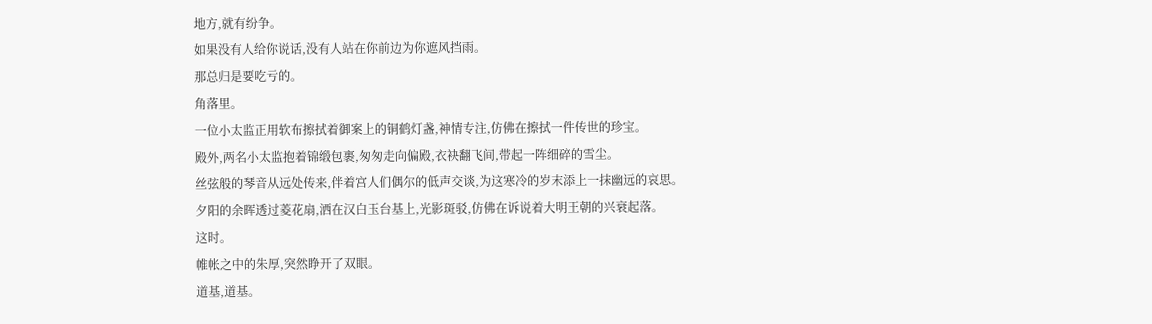地方,就有纷争。
如果没有人给你说话,没有人站在你前边为你遮风挡雨。
那总归是要吃亏的。
角落里。
一位小太监正用软布擦拭着御案上的铜鹤灯盏,神情专注,仿佛在擦拭一件传世的珍宝。
殿外,两名小太监抱着锦缎包裹,匆匆走向偏殿,衣袂翻飞间,带起一阵细碎的雪尘。
丝弦般的琴音从远处传来,伴着宫人们偶尔的低声交谈,为这寒冷的岁末添上一抹幽远的哀思。
夕阳的余晖透过菱花扇,洒在汉白玉台基上,光影斑驳,仿佛在诉说着大明王朝的兴衰起落。
这时。
帷帐之中的朱厚,突然睁开了双眼。
道基,道基。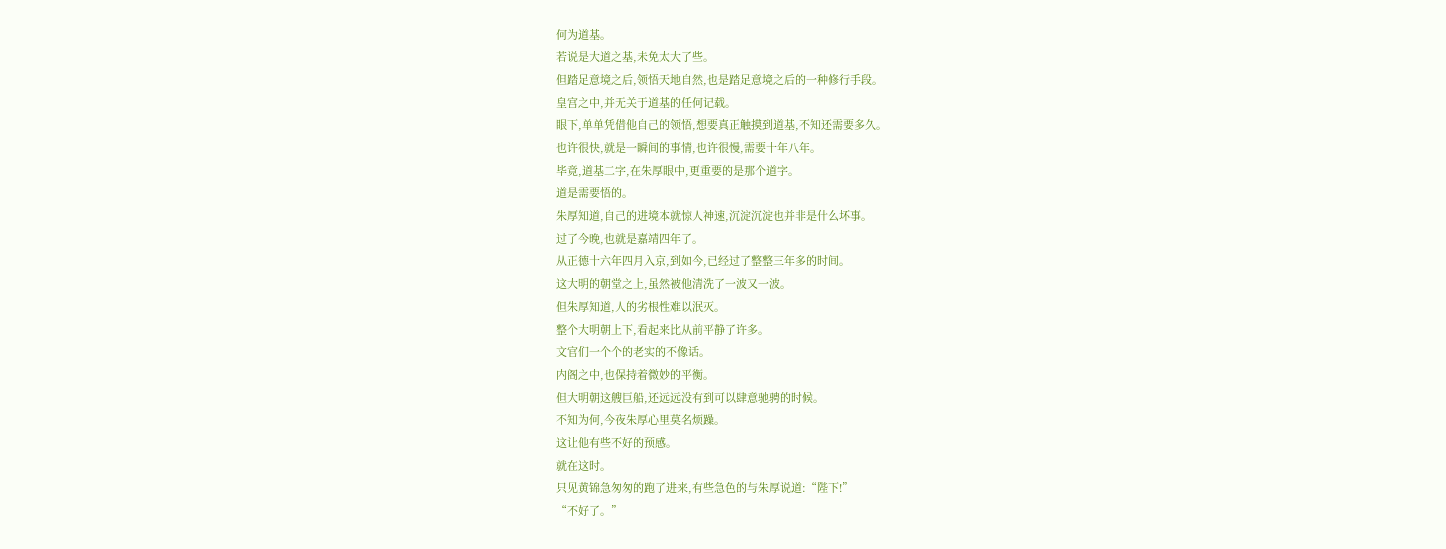何为道基。
若说是大道之基,未免太大了些。
但踏足意境之后,领悟天地自然,也是踏足意境之后的一种修行手段。
皇宫之中,并无关于道基的任何记载。
眼下,单单凭借他自己的领悟,想要真正触摸到道基,不知还需要多久。
也许很快,就是一瞬间的事情,也许很慢,需要十年八年。
毕竟,道基二字,在朱厚眼中,更重要的是那个道字。
道是需要悟的。
朱厚知道,自己的进境本就惊人神速,沉淀沉淀也并非是什么坏事。
过了今晚,也就是嘉靖四年了。
从正德十六年四月入京,到如今,已经过了整整三年多的时间。
这大明的朝堂之上,虽然被他清洗了一波又一波。
但朱厚知道,人的劣根性难以泯灭。
整个大明朝上下,看起来比从前平静了许多。
文官们一个个的老实的不像话。
内阁之中,也保持着微妙的平衡。
但大明朝这艘巨船,还远远没有到可以肆意驰骋的时候。
不知为何,今夜朱厚心里莫名烦躁。
这让他有些不好的预感。
就在这时。
只见黄锦急匆匆的跑了进来,有些急色的与朱厚说道:“陛下!”
“不好了。”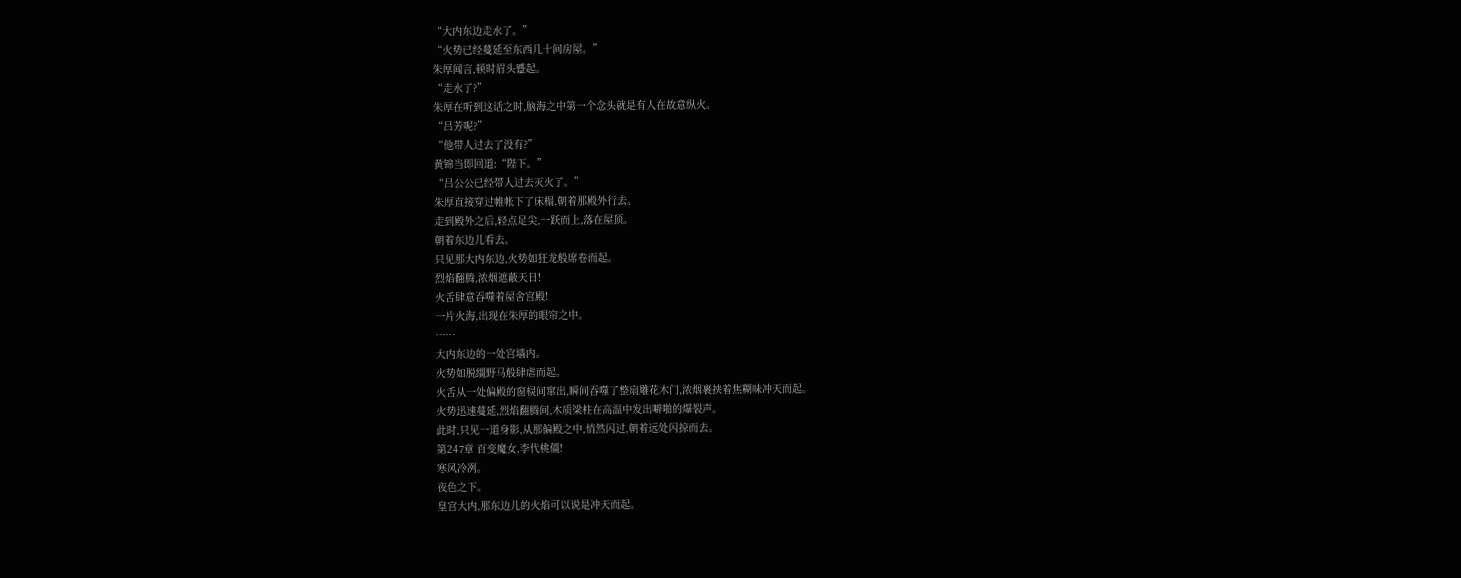“大内东边走水了。”
“火势已经蔓延至东西几十间房屋。”
朱厚闻言,顿时眉头蹙起。
“走水了?”
朱厚在听到这话之时,脑海之中第一个念头就是有人在故意纵火。
“吕芳呢?”
“他带人过去了没有?”
黄锦当即回道:“陛下。”
“吕公公已经带人过去灭火了。”
朱厚直接穿过帷帐下了床榻,朝着那殿外行去。
走到殿外之后,轻点足尖,一跃而上,落在屋顶。
朝着东边儿看去。
只见那大内东边,火势如狂龙般席卷而起。
烈焰翻腾,浓烟遮蔽天日!
火舌肆意吞噬着屋舍宫殿!
一片火海,出现在朱厚的眼帘之中。
……
大内东边的一处宫墙内。
火势如脱缰野马般肆虐而起。
火舌从一处偏殿的窗棂间窜出,瞬间吞噬了整扇雕花木门,浓烟裹挟着焦糊味冲天而起。
火势迅速蔓延,烈焰翻腾间,木质梁柱在高温中发出噼啪的爆裂声。
此时,只见一道身影,从那偏殿之中,悄然闪过,朝着远处闪掠而去。
第247章 百变魔女,李代桃僵!
寒风冷冽。
夜色之下。
皇宫大内,那东边儿的火焰可以说是冲天而起。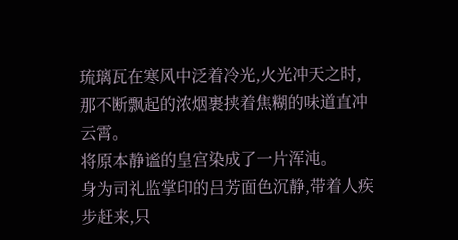琉璃瓦在寒风中泛着冷光,火光冲天之时,那不断飘起的浓烟裹挟着焦糊的味道直冲云霄。
将原本静谧的皇宫染成了一片浑沌。
身为司礼监掌印的吕芳面色沉静,带着人疾步赶来,只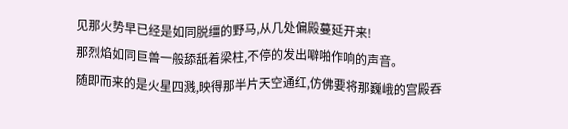见那火势早已经是如同脱缰的野马,从几处偏殿蔓延开来!
那烈焰如同巨兽一般舔舐着梁柱,不停的发出噼啪作响的声音。
随即而来的是火星四溅,映得那半片天空通红,仿佛要将那巍峨的宫殿吞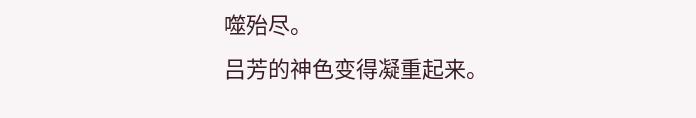噬殆尽。
吕芳的神色变得凝重起来。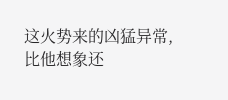这火势来的凶猛异常,比他想象还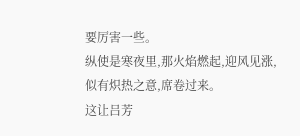要厉害一些。
纵使是寒夜里,那火焰燃起,迎风见涨,似有炽热之意,席卷过来。
这让吕芳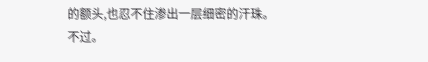的额头,也忍不住渗出一层细密的汗珠。
不过。